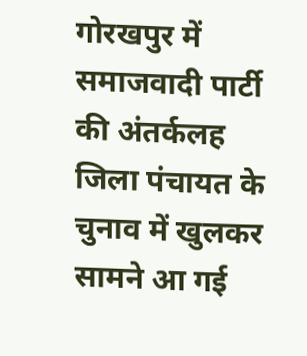गोरखपुर में समाजवादी पार्टी की अंतर्कलह जिला पंचायत के चुनाव में खुलकर सामने आ गई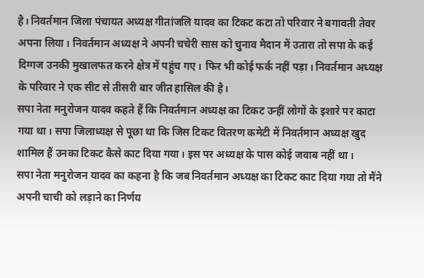है। निवर्तमान जिला पंचायत अध्यक्ष गीतांजलि यादव का टिकट कटा तो परिवार ने बगावती तेवर अपना लिया। निवर्तमान अध्यक्ष ने अपनी चचेरी सास को चुनाव मैदान में उतारा तो सपा के कई दिग्गज उनकी मुखालफत करने क्षेत्र में पहुंच गए। फिर भी कोई फर्क नहीं पड़ा। निवर्तमान अध्यक्ष के परिवार ने एक सीट से तीसरी बार जीत हासिल की है।
सपा नेता मनुरोजन यादव कहते हैं कि निवर्तमान अध्यक्ष का टिकट उन्हीं लोगों के इशारे पर काटा गया था। सपा जिलाध्यक्ष से पूछा था कि जिस टिकट वितरण कमेटी में निवर्तमान अध्यक्ष खुद शामिल हैं उनका टिकट कैसे काट दिया गया। इस पर अध्यक्ष के पास कोई जवाब नहीं था।
सपा नेता मनुरोजन यादव का कहना है कि जब निवर्तमान अध्यक्ष का टिकट काट दिया गया तो मैंने अपनी चाची को लड़ाने का निर्णय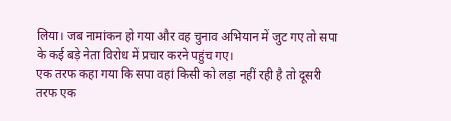लिया। जब नामांकन हो गया और वह चुनाव अभियान में जुट गए तो सपा के कई बड़े नेता विरोध में प्रचार करने पहुंच गए।
एक तरफ कहा गया कि सपा वहां किसी को लड़ा नहीं रही है तो दूसरी तरफ एक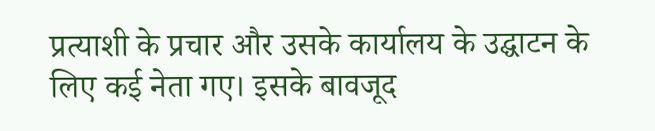प्रत्याशी के प्रचार और उसके कार्यालय के उद्घाटन के लिए कई नेता गए। इसके बावजूद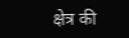क्षेत्र की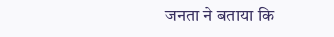जनता ने बताया कि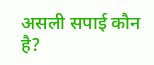असली सपाई कौन है?